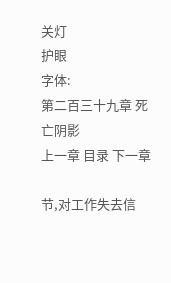关灯
护眼
字体:
第二百三十九章 死亡阴影
上一章 目录 下一章

节,对工作失去信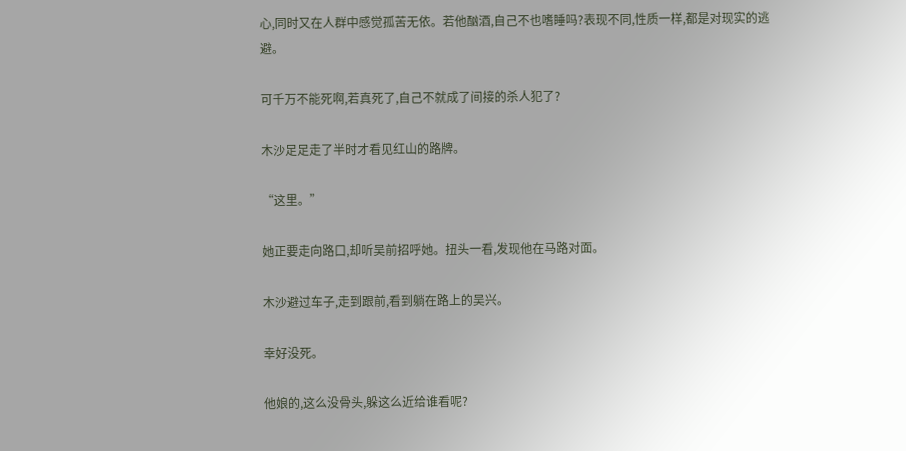心,同时又在人群中感觉孤苦无依。若他酗酒,自己不也嗜睡吗?表现不同,性质一样,都是对现实的逃避。

可千万不能死啊,若真死了,自己不就成了间接的杀人犯了?

木沙足足走了半时才看见红山的路牌。

“这里。”

她正要走向路口,却听吴前招呼她。扭头一看,发现他在马路对面。

木沙避过车子,走到跟前,看到躺在路上的吴兴。

幸好没死。

他娘的,这么没骨头,躲这么近给谁看呢?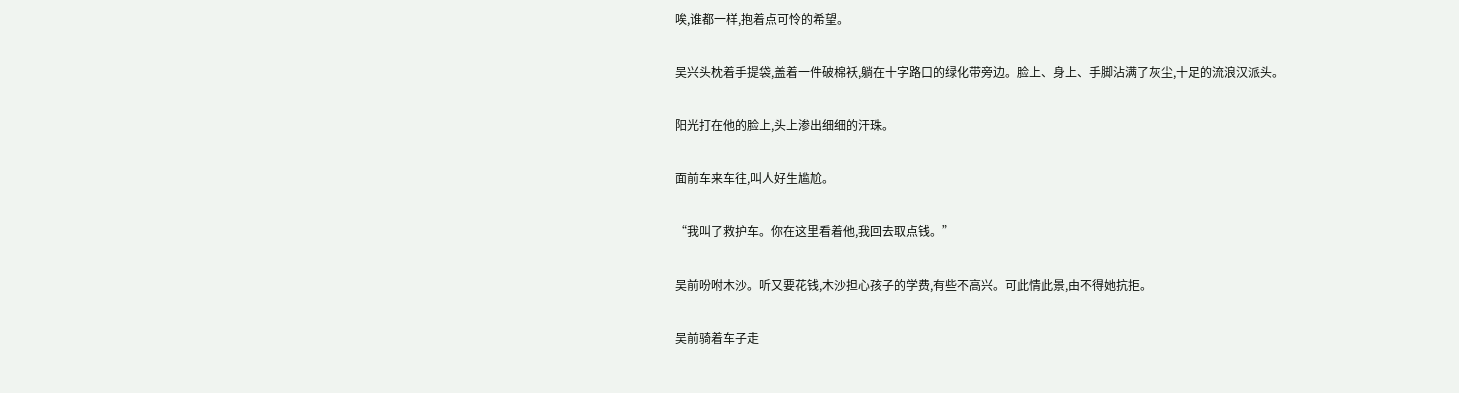唉,谁都一样,抱着点可怜的希望。

吴兴头枕着手提袋,盖着一件破棉袄,躺在十字路口的绿化带旁边。脸上、身上、手脚沾满了灰尘,十足的流浪汉派头。

阳光打在他的脸上,头上渗出细细的汗珠。

面前车来车往,叫人好生尴尬。

“我叫了救护车。你在这里看着他,我回去取点钱。”

吴前吩咐木沙。听又要花钱,木沙担心孩子的学费,有些不高兴。可此情此景,由不得她抗拒。

吴前骑着车子走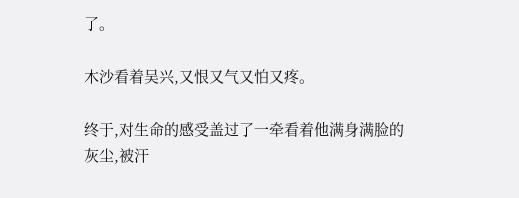了。

木沙看着吴兴,又恨又气又怕又疼。

终于,对生命的感受盖过了一牵看着他满身满脸的灰尘,被汗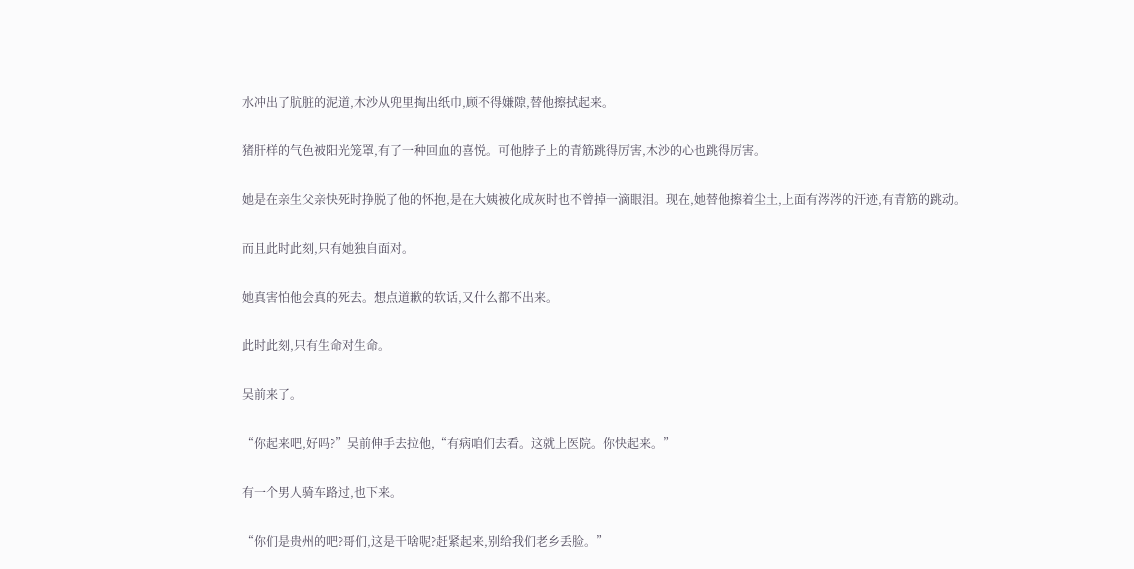水冲出了肮脏的泥道,木沙从兜里掏出纸巾,顾不得嫌隙,替他擦拭起来。

猪肝样的气色被阳光笼罩,有了一种回血的喜悦。可他脖子上的青筋跳得厉害,木沙的心也跳得厉害。

她是在亲生父亲快死时挣脱了他的怀抱,是在大姨被化成灰时也不曾掉一滴眼泪。现在,她替他擦着尘土,上面有涔涔的汗迹,有青筋的跳动。

而且此时此刻,只有她独自面对。

她真害怕他会真的死去。想点道歉的软话,又什么都不出来。

此时此刻,只有生命对生命。

吴前来了。

“你起来吧,好吗?”吴前伸手去拉他,“有病咱们去看。这就上医院。你快起来。”

有一个男人骑车路过,也下来。

“你们是贵州的吧?哥们,这是干啥呢?赶紧起来,别给我们老乡丢脸。”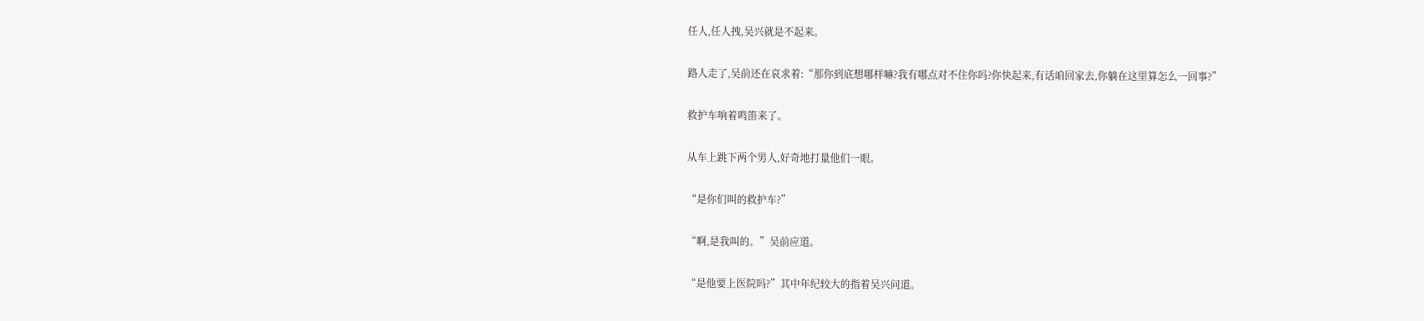任人,任人拽,吴兴就是不起来。

路人走了,吴前还在哀求着:“那你到底想哪样嘛?我有哪点对不住你吗?你快起来,有话咱回家去,你躺在这里算怎么一回事?”

救护车响着鸣笛来了。

从车上跳下两个男人,好奇地打量他们一眼。

“是你们叫的救护车?”

“啊,是我叫的。”吴前应道。

“是他要上医院吗?”其中年纪较大的指着吴兴问道。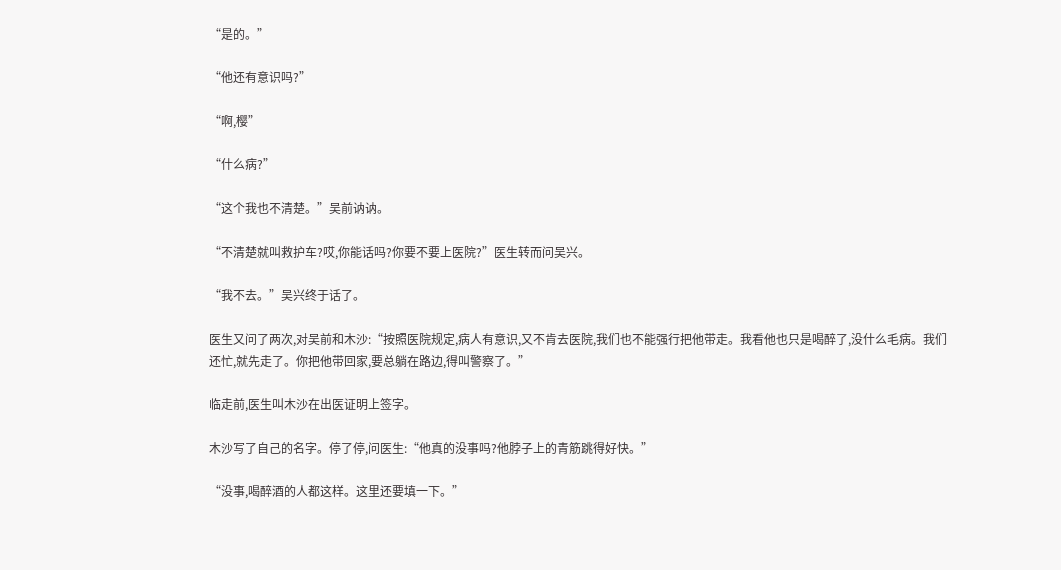“是的。”

“他还有意识吗?”

“啊,樱”

“什么病?”

“这个我也不清楚。”吴前讷讷。

“不清楚就叫救护车?哎,你能话吗?你要不要上医院?”医生转而问吴兴。

“我不去。”吴兴终于话了。

医生又问了两次,对吴前和木沙:“按照医院规定,病人有意识,又不肯去医院,我们也不能强行把他带走。我看他也只是喝醉了,没什么毛病。我们还忙,就先走了。你把他带回家,要总躺在路边,得叫警察了。”

临走前,医生叫木沙在出医证明上签字。

木沙写了自己的名字。停了停,问医生:“他真的没事吗?他脖子上的青筋跳得好快。”

“没事,喝醉酒的人都这样。这里还要填一下。”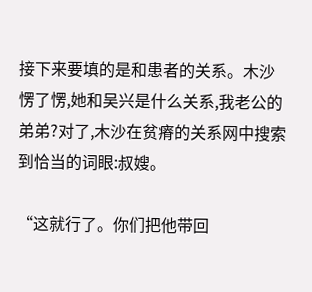接下来要填的是和患者的关系。木沙愣了愣,她和吴兴是什么关系,我老公的弟弟?对了,木沙在贫瘠的关系网中搜索到恰当的词眼:叔嫂。

“这就行了。你们把他带回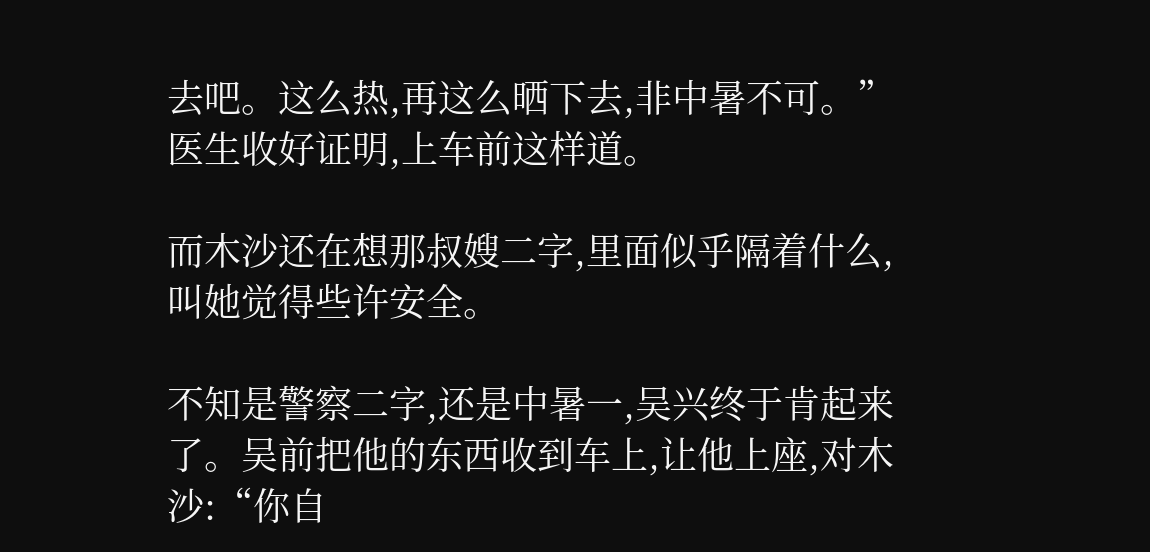去吧。这么热,再这么晒下去,非中暑不可。”医生收好证明,上车前这样道。

而木沙还在想那叔嫂二字,里面似乎隔着什么,叫她觉得些许安全。

不知是警察二字,还是中暑一,吴兴终于肯起来了。吴前把他的东西收到车上,让他上座,对木沙:“你自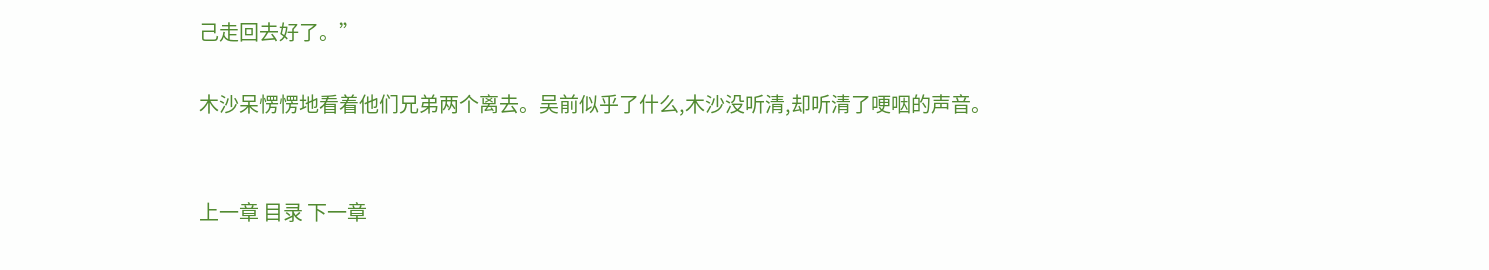己走回去好了。”

木沙呆愣愣地看着他们兄弟两个离去。吴前似乎了什么,木沙没听清,却听清了哽咽的声音。


上一章 目录 下一章